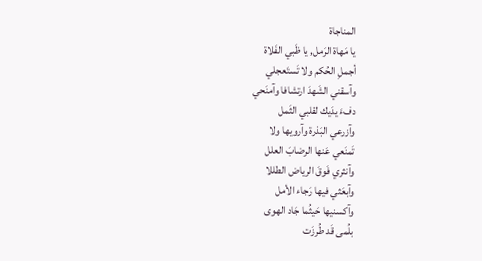المناجاة
يا مَهاة الرَمل, يا ظَبي الفَلاة
أجملِ الحُكم ولا تَستَعجلي
وآسقني الشَهدَ ارتشافا وآمنَحي
دفءَ يدَيك لقلبي الثَمل
وآزرعي البَذرة وآرويها ولا
تَمنَعي عَنها الرضابَ العلل
وآنثري فَوقَ الرياض الطللا
وآبعَثي فيها رَجاء الأمل
وآكسنيها حَيثُما جَاد الهوى
بلُمى قَد طُرزَت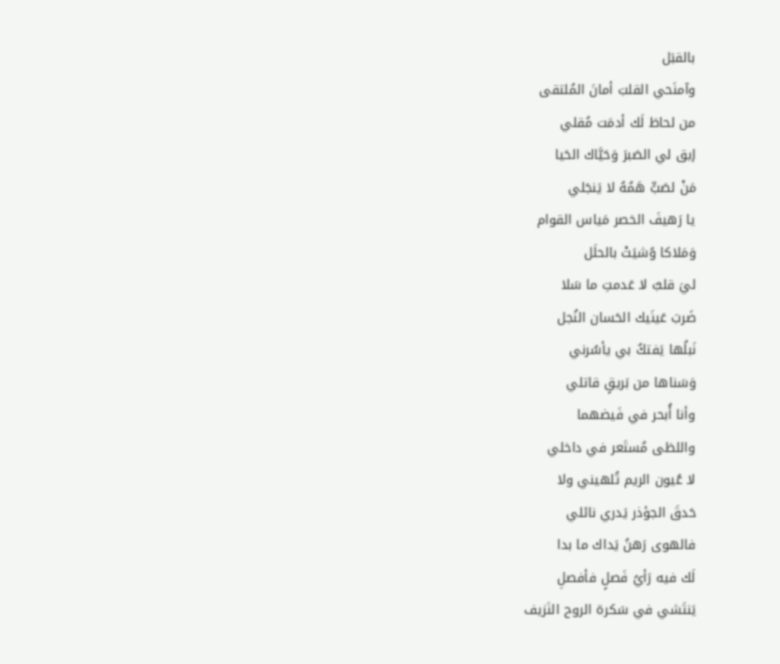بالقبَل
وآمنَحي القلبَ أمانَ المُلتقى
من لحاظ لَك أدمَت مُقلي
إبق لي الصَبرَ وَحَيَّاك الحَيا
مَنْ لصَبٍّ هَمُهُ لا يَنجَلي
يا رَهيفَ الخصر مَياس القوام
وَمَلاكا وُشيَتْ بالحلَل
ليَ قلبٌ لا عَدمتِ ما سَلا
ضَربَ عَينَيك الحَسان النُجل
نَبلُها يَفتكُ بي يأسُرني
وَسَناها من بَريقٍ قاتلي
وأنا أُبحر في فَيضهما
واللظى مُستَعر في داخلي
لا عُيون الريم تُلهيني ولا
حَدقَ الجؤذر يَدري نائلي
فالهوى رَهنُ يَداك ما بدا
لَك فيه رَأيُ فَصلٍ فأفصلِ
يَنتَشي في سَكرة الروح النَزيف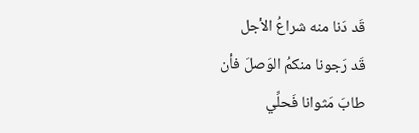قَد دَنا منه شراعُ الأجل
قَد رَجونا منكمُ الوَصلَ فأن
طابَ مَثوانا فَحلِّي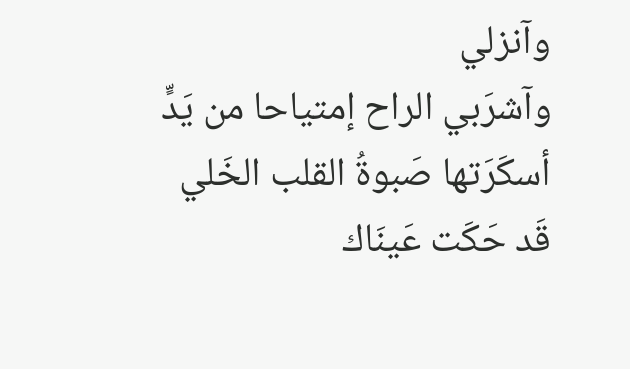وآنزلي
وآشرَبي الراح إمتياحا من يَدٍّ
أسكَرَتها صَبوةُ القلب الخَلي
قَد حَكَت عَينَاك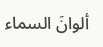ألوانَ السماء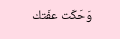وَحَكَت عفَتك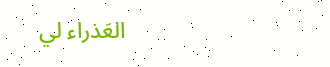العَذراء لي